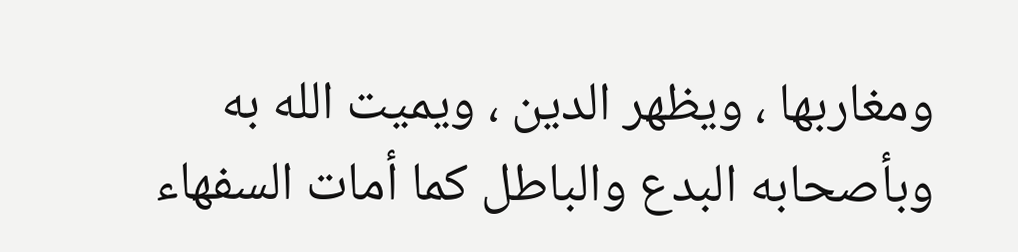ومغاربها ، ويظهر الدين ، ويميت الله به وبأصحابه البدع والباطل كما أمات السفهاء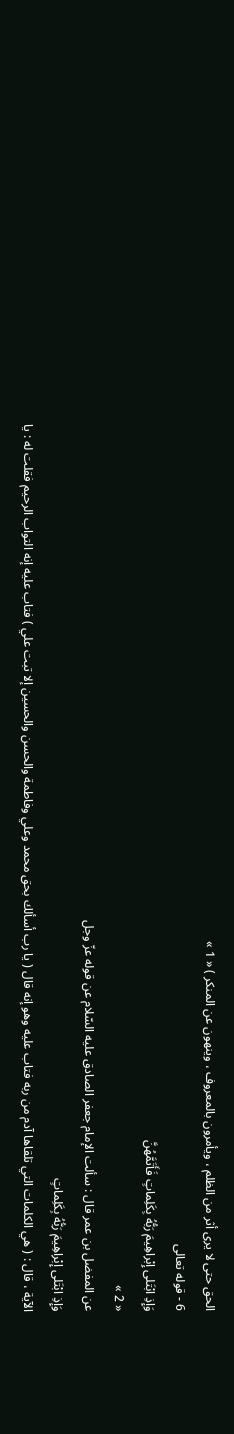الحق حتى لا يرى أثر من الظلم ، ويأمرون بالمعروف ، وينهون عن المنكر ) « 1 »
6 - قوله تعالى
وَإِذِ ابْتَلى إِبْراهِيمَ رَبُّهُ بِكَلِماتٍ فَأَتَمَّهُنَّ
« 2 »
عن المفضل بن عمر قال : سألت الإمام جعفر الصادق عليه السّلام عن قوله عزّ وجل
وَإِذِ ابْتَلى إِبْراهِيمَ رَبُّهُ بِكَلِماتٍ
الآية ، قال : ( هي الكلمات التي تلقاها آدم من ربه فتاب عليه وهو إنه قال ( يا رب أسألك بحق محمد وعلي وفاطمة والحسن والحسين إلا تبت علي ) فتاب عليه إنه التواب الرحيم فقلت له : يا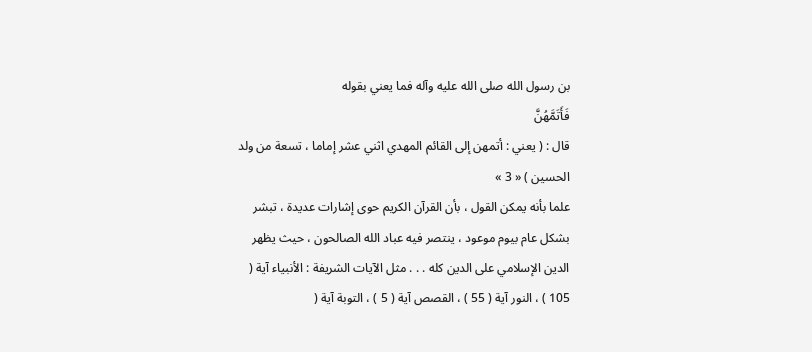بن رسول الله صلى الله عليه وآله فما يعني بقوله
فَأَتَمَّهُنَّ
قال : ( يعني : أتمهن إلى القائم المهدي اثني عشر إماما ، تسعة من ولد الحسين ) « 3 »
علما بأنه يمكن القول ، بأن القرآن الكريم حوى إشارات عديدة ، تبشر بشكل عام بيوم موعود ، ينتصر فيه عباد الله الصالحون ، حيث يظهر الدين الإسلامي على الدين كله . . . مثل الآيات الشريفة : الأنبياء آية ( 105 ) ، النور آية ( 55 ) ، القصص آية ( 5 ) ، التوبة آية (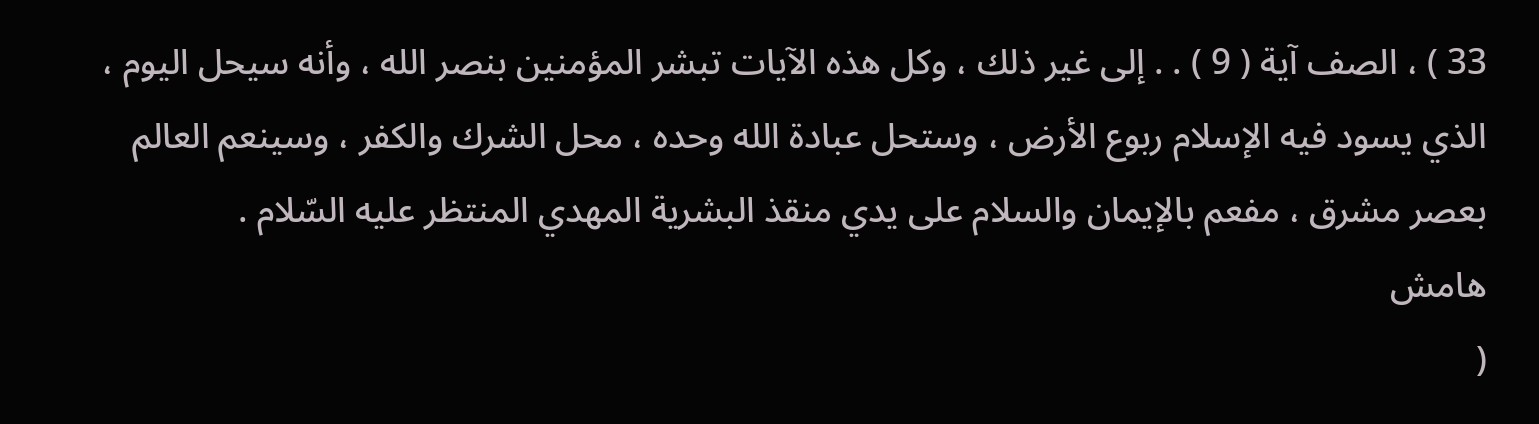33 ) ، الصف آية ( 9 ) . . إلى غير ذلك ، وكل هذه الآيات تبشر المؤمنين بنصر الله ، وأنه سيحل اليوم ، الذي يسود فيه الإسلام ربوع الأرض ، وستحل عبادة الله وحده ، محل الشرك والكفر ، وسينعم العالم بعصر مشرق ، مفعم بالإيمان والسلام على يدي منقذ البشرية المهدي المنتظر عليه السّلام .
هامش
(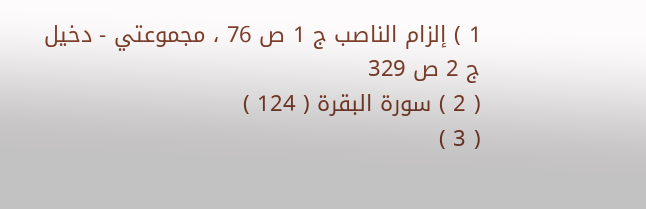1 ) إلزام الناصب ج 1 ص 76 ، مجموعتي - دخيل ج 2 ص 329
( 2 ) سورة البقرة ( 124 )
( 3 )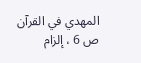المهدي في القرآن ص 6 ، إلزام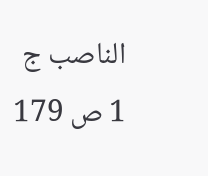الناصب ج 1 ص 179